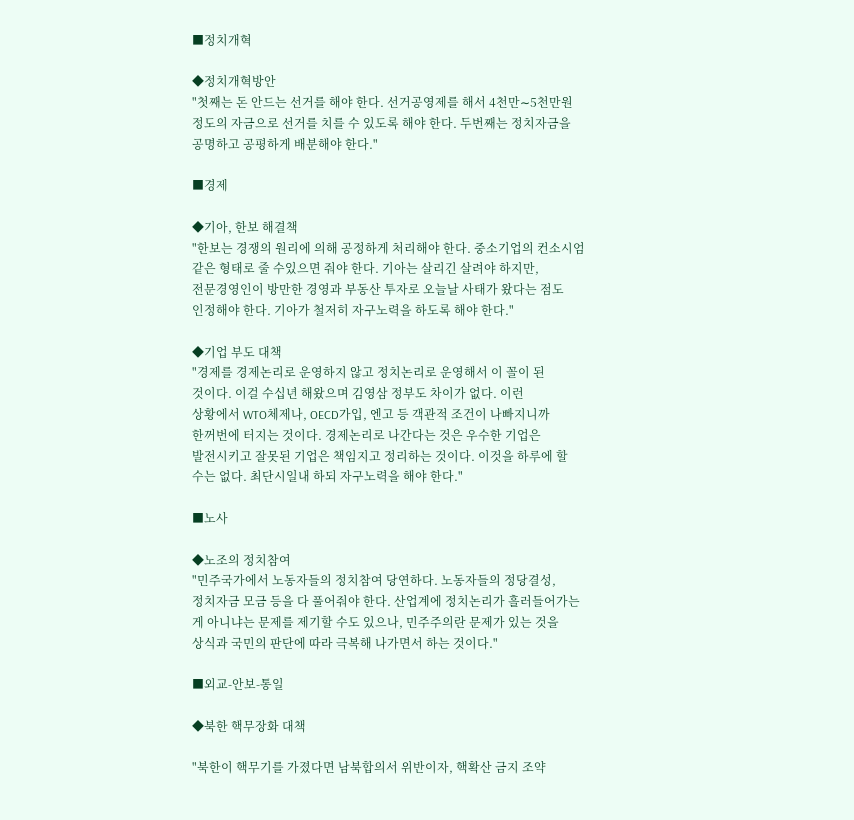■정치개혁

◆정치개혁방안
"첫째는 돈 안드는 선거를 해야 한다. 선거공영제를 해서 4천만∼5천만원
정도의 자금으로 선거를 치를 수 있도록 해야 한다. 두번째는 정치자금을
공명하고 공평하게 배분해야 한다."

■경제

◆기아, 한보 해결책
"한보는 경쟁의 원리에 의해 공정하게 처리해야 한다. 중소기업의 컨소시엄
같은 형태로 줄 수있으면 줘야 한다. 기아는 살리긴 살려야 하지만,
전문경영인이 방만한 경영과 부동산 투자로 오늘날 사태가 왔다는 점도
인정해야 한다. 기아가 철저히 자구노력을 하도록 해야 한다."

◆기업 부도 대책
"경제를 경제논리로 운영하지 않고 정치논리로 운영해서 이 꼴이 된
것이다. 이걸 수십년 해왔으며 김영삼 정부도 차이가 없다. 이런
상황에서 WTO체제나, OECD가입, 엔고 등 객관적 조건이 나빠지니까
한꺼번에 터지는 것이다. 경제논리로 나간다는 것은 우수한 기업은
발전시키고 잘못된 기업은 책임지고 정리하는 것이다. 이것을 하루에 할
수는 없다. 최단시일내 하되 자구노력을 해야 한다."

■노사

◆노조의 정치참여
"민주국가에서 노동자들의 정치참여 당연하다. 노동자들의 정당결성,
정치자금 모금 등을 다 풀어줘야 한다. 산업계에 정치논리가 흘러들어가는
게 아니냐는 문제를 제기할 수도 있으나, 민주주의란 문제가 있는 것을
상식과 국민의 판단에 따라 극복해 나가면서 하는 것이다."

■외교-안보-통일

◆북한 핵무장화 대책

"북한이 핵무기를 가졌다면 남북합의서 위반이자, 핵확산 금지 조약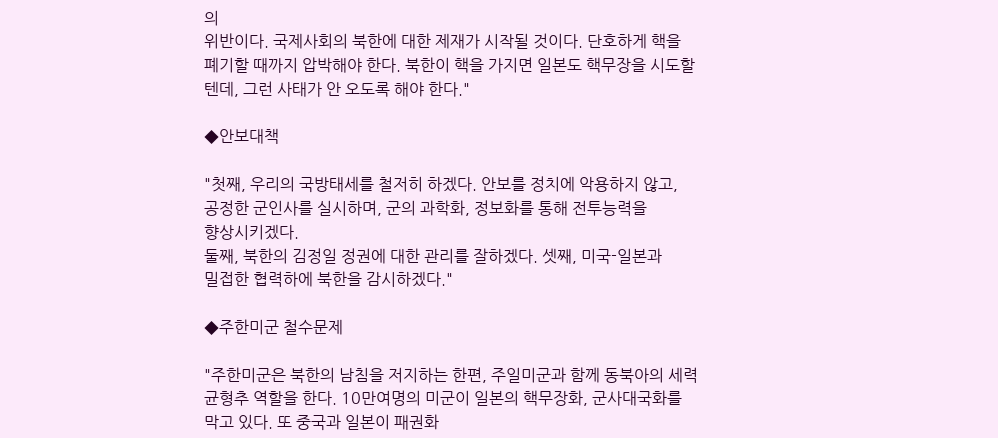의
위반이다. 국제사회의 북한에 대한 제재가 시작될 것이다. 단호하게 핵을
폐기할 때까지 압박해야 한다. 북한이 핵을 가지면 일본도 핵무장을 시도할
텐데, 그런 사태가 안 오도록 해야 한다."

◆안보대책

"첫째, 우리의 국방태세를 철저히 하겠다. 안보를 정치에 악용하지 않고,
공정한 군인사를 실시하며, 군의 과학화, 정보화를 통해 전투능력을
향상시키겠다.
둘째, 북한의 김정일 정권에 대한 관리를 잘하겠다. 셋째, 미국-일본과
밀접한 협력하에 북한을 감시하겠다."

◆주한미군 철수문제

"주한미군은 북한의 남침을 저지하는 한편, 주일미군과 함께 동북아의 세력
균형추 역할을 한다. 10만여명의 미군이 일본의 핵무장화, 군사대국화를
막고 있다. 또 중국과 일본이 패권화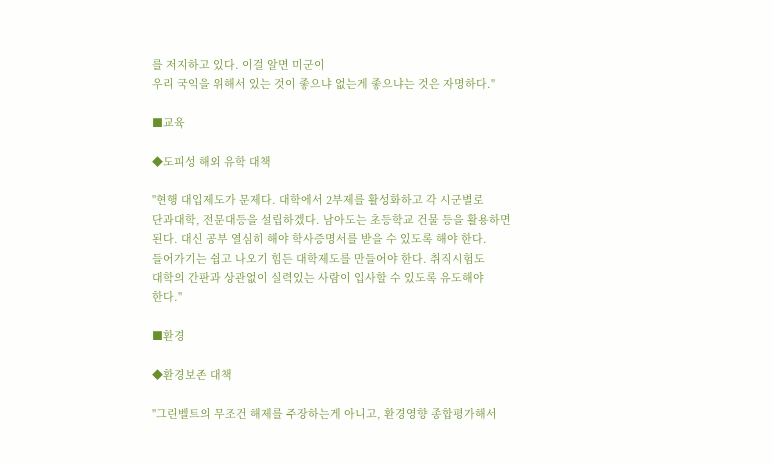를 저지하고 있다. 이걸 알면 미군이
우리 국익을 위해서 있는 것이 좋으냐 없는게 좋으냐는 것은 자명하다."

■교육

◆도피성 해외 유학 대책

"현행 대입제도가 문제다. 대학에서 2부제를 활성화하고 각 시군별로
단과대학, 전문대등을 설립하겠다. 남아도는 초등학교 건물 등을 활용하면
된다. 대신 공부 열심히 해야 학사증명서를 받을 수 있도록 해야 한다.
들어가기는 쉽고 나오기 힘든 대학제도를 만들어야 한다. 취직시험도
대학의 간판과 상관없이 실력있는 사람이 입사할 수 있도록 유도해야
한다."

■환경

◆환경보존 대책

"그린벨트의 무조건 해제를 주장하는게 아니고, 환경영향 종합평가해서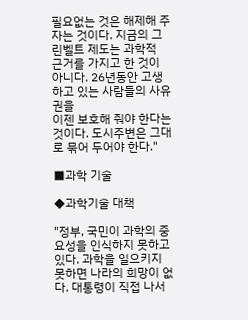필요없는 것은 해제해 주자는 것이다. 지금의 그린벨트 제도는 과학적
근거를 가지고 한 것이 아니다. 26년동안 고생하고 있는 사람들의 사유권을
이젠 보호해 줘야 한다는 것이다. 도시주변은 그대로 묶어 두어야 한다."

■과학 기술

◆과학기술 대책

"정부, 국민이 과학의 중요성을 인식하지 못하고 있다. 과학을 일으키지
못하면 나라의 희망이 없다. 대통령이 직접 나서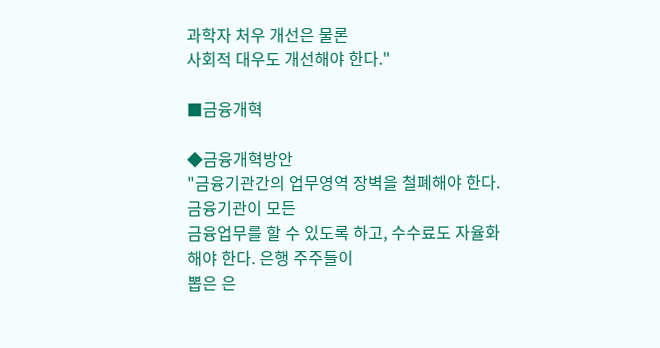과학자 처우 개선은 물론
사회적 대우도 개선해야 한다."

■금융개혁

◆금융개혁방안
"금융기관간의 업무영역 장벽을 철폐해야 한다. 금융기관이 모든
금융업무를 할 수 있도록 하고, 수수료도 자율화해야 한다. 은행 주주들이
뽑은 은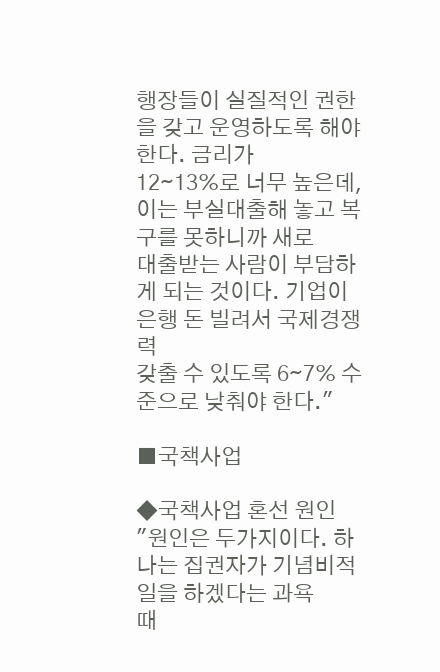행장들이 실질적인 권한을 갖고 운영하도록 해야 한다. 금리가
12∼13%로 너무 높은데, 이는 부실대출해 놓고 복구를 못하니까 새로
대출받는 사람이 부담하게 되는 것이다. 기업이 은행 돈 빌려서 국제경쟁력
갖출 수 있도록 6∼7% 수준으로 낮춰야 한다."

■국책사업

◆국책사업 혼선 원인
"원인은 두가지이다. 하나는 집권자가 기념비적 일을 하겠다는 과욕
때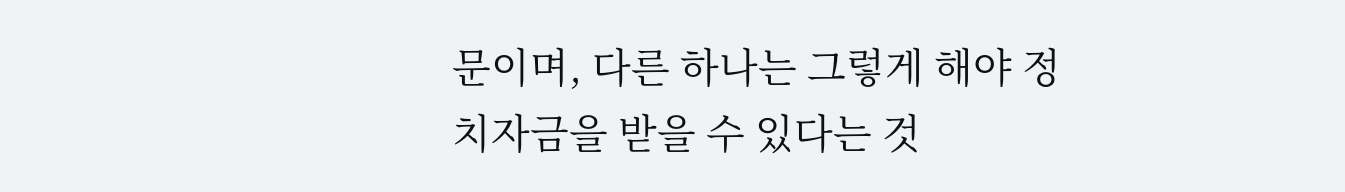문이며, 다른 하나는 그렇게 해야 정치자금을 받을 수 있다는 것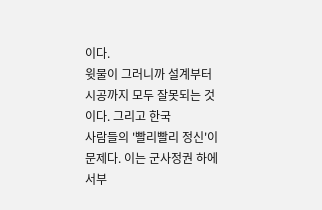이다.
윗물이 그러니까 설계부터 시공까지 모두 잘못되는 것이다. 그리고 한국
사람들의 '빨리빨리 정신'이 문제다. 이는 군사정권 하에서부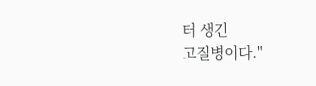터 생긴
고질병이다."